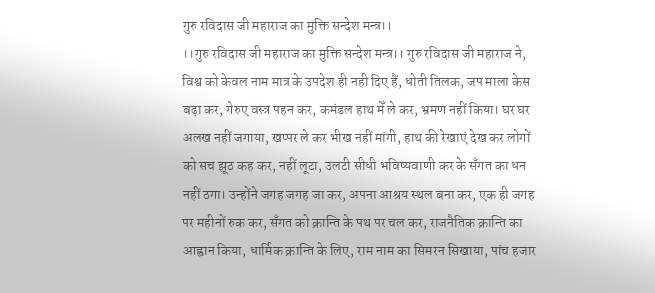गुरु रविदास जी महाराज का मुक्ति सन्देश मन्त्र।।
।।गुरु रविदास जी महाराज का मुक्ति सन्देश मन्त्र।। गुरु रविदास जी महाराज ने, विश्व को केवल नाम मात्र के उपदेश ही नही दिए हैं, धोती तिलक, जप माला केस बढ़ा कर, गेरुए वस्त्र पहन कर, कमंडल हाथ मेँ ले कर, भ्रमण नहीं किया। घर घर अलख नहीं जगाया, खप्पर ले कर भीख नहीं मांगी, हाथ की रेखाएं देख कर लोगों को सच झूठ कह कर, नहीं लूटा, उलटी सीधी भविष्यवाणी कर के सँगत का धन नहीं ठगा। उन्होंने जगह जगह जा कर, अपना आश्रय स्थल बना कर, एक ही जगह पर महीनों रुक कर, सँगत को क्रान्ति के पथ पर चल कर, राजनैतिक क्रान्ति का आह्वान किया, धार्मिक क्रान्ति के लिए, राम नाम का सिमरन सिखाया, पांच हजार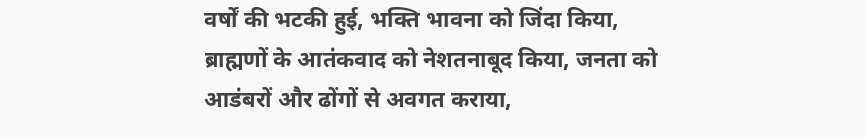वर्षों की भटकी हुई, भक्ति भावना को जिंदा किया, ब्राह्मणों के आतंकवाद को नेशतनाबूद किया, जनता को आडंबरों और ढोंगों से अवगत कराया,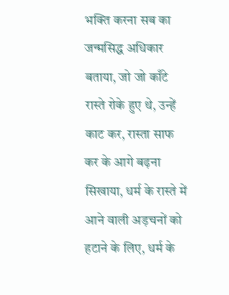भक्ति करना सब का जन्मसिद्ध अधिकार बताया, जो जो काँटे रास्ते रोके हुए थे, उन्हें काट कर, रास्ता साफ कर के आगे बढ़ना सिखाया, धर्म के रास्ते में आने वाली अड़चनों को हटाने के लिए, धर्म के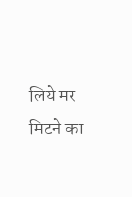लिये मर मिटने का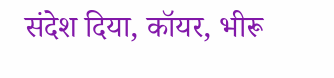संदेश दिया, कॉयर, भीरू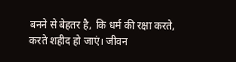बनने से बेहतर है, कि धर्म की रक्षा करते, करते शहीद हो जाएं। जीवन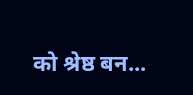को श्रेष्ठ बन...